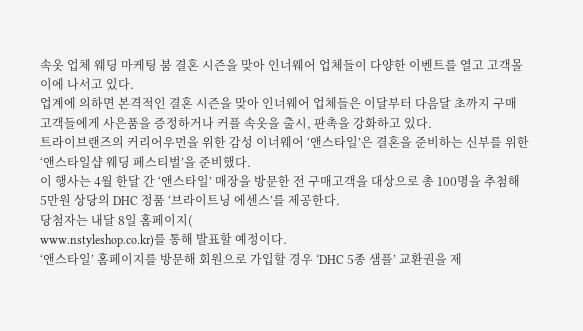속옷 업체 웨딩 마케팅 붐 결혼 시즌을 맞아 인너웨어 업체들이 다양한 이벤트를 열고 고객몰이에 나서고 있다.
업계에 의하면 본격적인 결혼 시즌을 맞아 인너웨어 업체들은 이달부터 다음달 초까지 구매 고객들에게 사은품을 증정하거나 커플 속옷을 출시, 판촉을 강화하고 있다.
트라이브랜즈의 커리어우먼을 위한 감성 이너웨어 ‘앤스타일’은 결혼을 준비하는 신부를 위한 ‘앤스타일샵 웨딩 페스티벌’을 준비했다.
이 행사는 4월 한달 간 ‘앤스타일’ 매장을 방문한 전 구매고객을 대상으로 총 100명을 추첨해 5만원 상당의 DHC 정품 ‘브라이트닝 에센스’를 제공한다.
당첨자는 내달 8일 홈페이지(
www.nstyleshop.co.kr)를 통해 발표할 예정이다.
‘앤스타일’ 홈페이지를 방문해 회원으로 가입할 경우 ‘DHC 5종 샘플’ 교환권을 제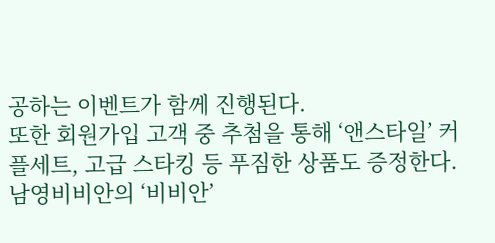공하는 이벤트가 함께 진행된다.
또한 회원가입 고객 중 추첨을 통해 ‘앤스타일’ 커플세트, 고급 스타킹 등 푸짐한 상품도 증정한다.
남영비비안의 ‘비비안’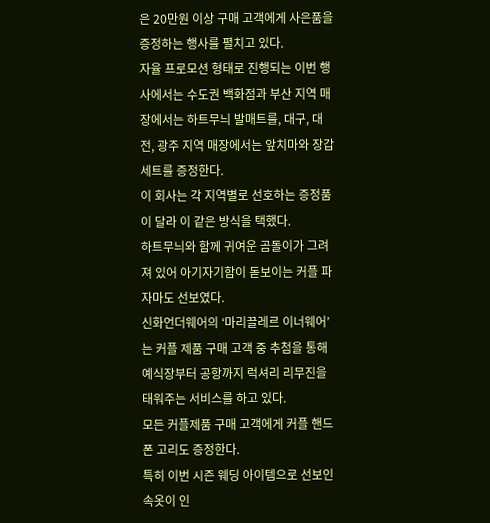은 20만원 이상 구매 고객에게 사은품을 증정하는 행사를 펼치고 있다.
자율 프로모션 형태로 진행되는 이번 행사에서는 수도권 백화점과 부산 지역 매장에서는 하트무늬 발매트를, 대구, 대전, 광주 지역 매장에서는 앞치마와 장갑 세트를 증정한다.
이 회사는 각 지역별로 선호하는 증정품이 달라 이 같은 방식을 택했다.
하트무늬와 함께 귀여운 곰돌이가 그려져 있어 아기자기함이 돋보이는 커플 파자마도 선보였다.
신화언더웨어의 ‘마리끌레르 이너웨어’는 커플 제품 구매 고객 중 추첨을 통해 예식장부터 공항까지 럭셔리 리무진을 태워주는 서비스를 하고 있다.
모든 커플제품 구매 고객에게 커플 핸드폰 고리도 증정한다.
특히 이번 시즌 웨딩 아이템으로 선보인 속옷이 인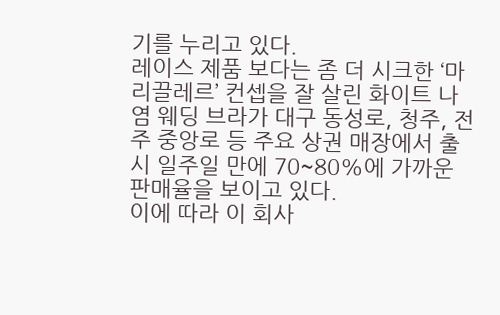기를 누리고 있다.
레이스 제품 보다는 좀 더 시크한 ‘마리끌레르’ 컨셉을 잘 살린 화이트 나염 웨딩 브라가 대구 동성로, 청주, 전주 중앙로 등 주요 상권 매장에서 출시 일주일 만에 70~80%에 가까운 판매율을 보이고 있다.
이에 따라 이 회사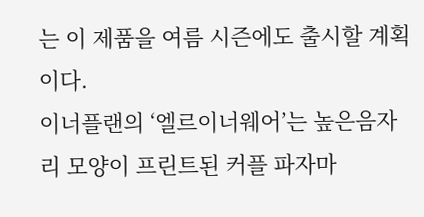는 이 제품을 여름 시즌에도 출시할 계획이다.
이너플랜의 ‘엘르이너웨어’는 높은음자리 모양이 프린트된 커플 파자마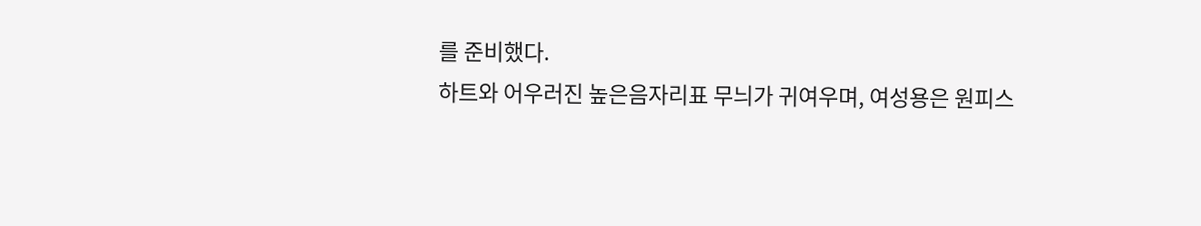를 준비했다.
하트와 어우러진 높은음자리표 무늬가 귀여우며, 여성용은 원피스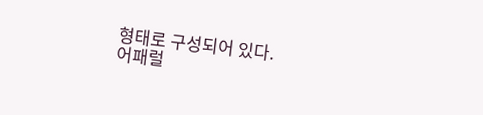형태로 구성되어 있다.
어패럴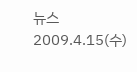뉴스 2009.4.15(수)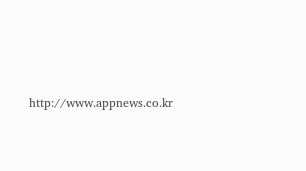http://www.appnews.co.kr